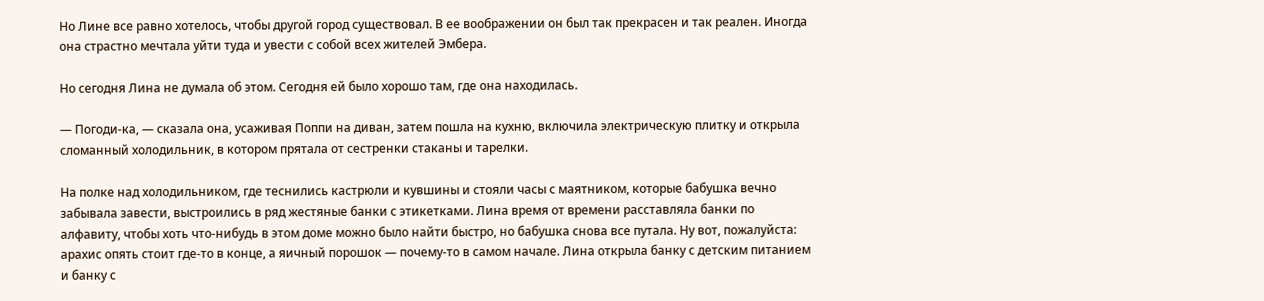Но Лине все равно хотелось, чтобы другой город существовал. В ее воображении он был так прекрасен и так реален. Иногда она страстно мечтала уйти туда и увести с собой всех жителей Эмбера.

Но сегодня Лина не думала об этом. Сегодня ей было хорошо там, где она находилась.

— Погоди-ка, — сказала она, усаживая Поппи на диван, затем пошла на кухню, включила электрическую плитку и открыла сломанный холодильник, в котором прятала от сестренки стаканы и тарелки.

На полке над холодильником, где теснились кастрюли и кувшины и стояли часы с маятником, которые бабушка вечно забывала завести, выстроились в ряд жестяные банки с этикетками. Лина время от времени расставляла банки по алфавиту, чтобы хоть что-нибудь в этом доме можно было найти быстро, но бабушка снова все путала. Ну вот, пожалуйста: арахис опять стоит где-то в конце, а яичный порошок — почему-то в самом начале. Лина открыла банку с детским питанием и банку с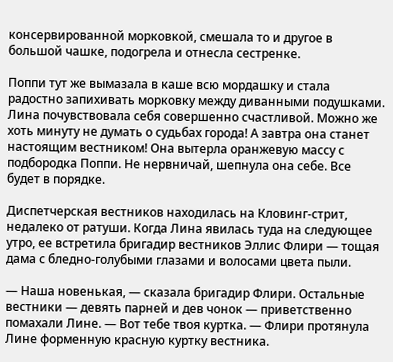консервированной морковкой, смешала то и другое в большой чашке, подогрела и отнесла сестренке.

Поппи тут же вымазала в каше всю мордашку и стала радостно запихивать морковку между диванными подушками. Лина почувствовала себя совершенно счастливой. Можно же хоть минуту не думать о судьбах города! А завтра она станет настоящим вестником! Она вытерла оранжевую массу с подбородка Поппи. Не нервничай, шепнула она себе. Все будет в порядке.

Диспетчерская вестников находилась на Кловинг-стрит, недалеко от ратуши. Когда Лина явилась туда на следующее утро, ее встретила бригадир вестников Эллис Флири — тощая дама с бледно-голубыми глазами и волосами цвета пыли.

— Наша новенькая, — сказала бригадир Флири. Остальные вестники — девять парней и дев чонок — приветственно помахали Лине. — Вот тебе твоя куртка. — Флири протянула Лине форменную красную куртку вестника.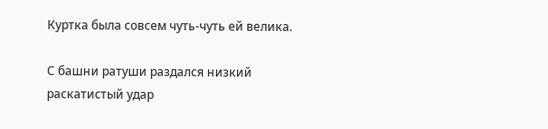Куртка была совсем чуть-чуть ей велика.

С башни ратуши раздался низкий раскатистый удар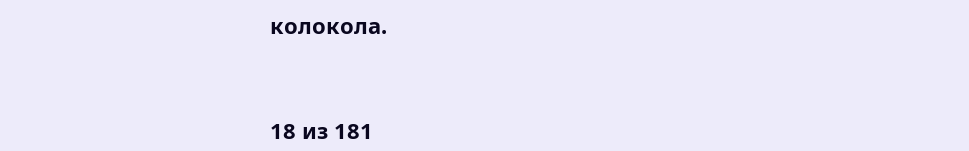колокола.



18 из 181